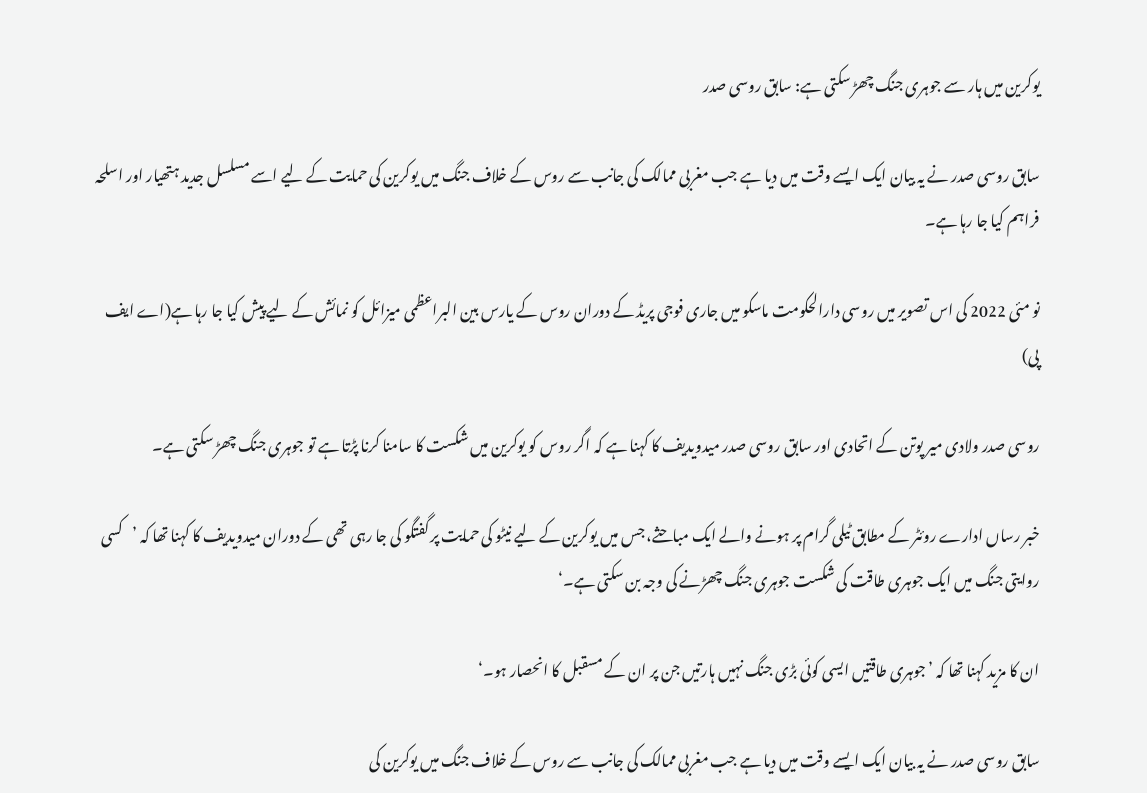یوکرین میں ہار سے جوہری جنگ چھڑ سکتی ہے: سابق روسی صدر

سابق روسی صدر نے یہ بیان ایک ایسے وقت میں دیا ہے جب مغربی ممالک کی جانب سے روس کے خلاف جنگ میں یوکرین کی حمایت کے لیے اسے مسلسل جدید ہتھیار اور اسلحہ فراہم کیا جا رہا ہے۔

نو مئی 2022 کی اس تصویر میں روسی دارالحکومت ماسکو میں جاری فوجی پریڈ کے دوران روس کے یارس بین البراعظمی میزائل کو نمائش کے لیے پیش کیا جا رہا ہے(اے ایف پی)

روسی صدر ولادی میر پوتن کے اتحادی اور سابق روسی صدر میدویدیف کا کہنا ہے کہ اگر روس کو یوکرین میں شکست کا سامنا کرنا پڑتا ہے تو جوہری جنگ چھڑ سکتی ہے۔

خبر رساں ادارے روئٹر کے مطابق ٹیلی گرام پر ہونے والے ایک مباحثے، جس میں یوکرین کے لیے نیٹو کی حمایت پر گفتگو کی جا رہی تھی کے دوران میدویدیف کا کہنا تھا کہ ’کسی روایتی جنگ میں ایک جوہری طاقت کی شکست جوہری جنگ چھڑنے کی وجہ بن سکتی ہے۔‘

ان کا مزید کہنا تھا کہ ’جوہری طاقتیں ایسی کوئی بڑی جنگ نہیں ہارتیں جن پر ان کے مسقبل کا انحصار ہو۔‘

سابق روسی صدر نے یہ بیان ایک ایسے وقت میں دیا ہے جب مغربی ممالک کی جانب سے روس کے خلاف جنگ میں یوکرین کی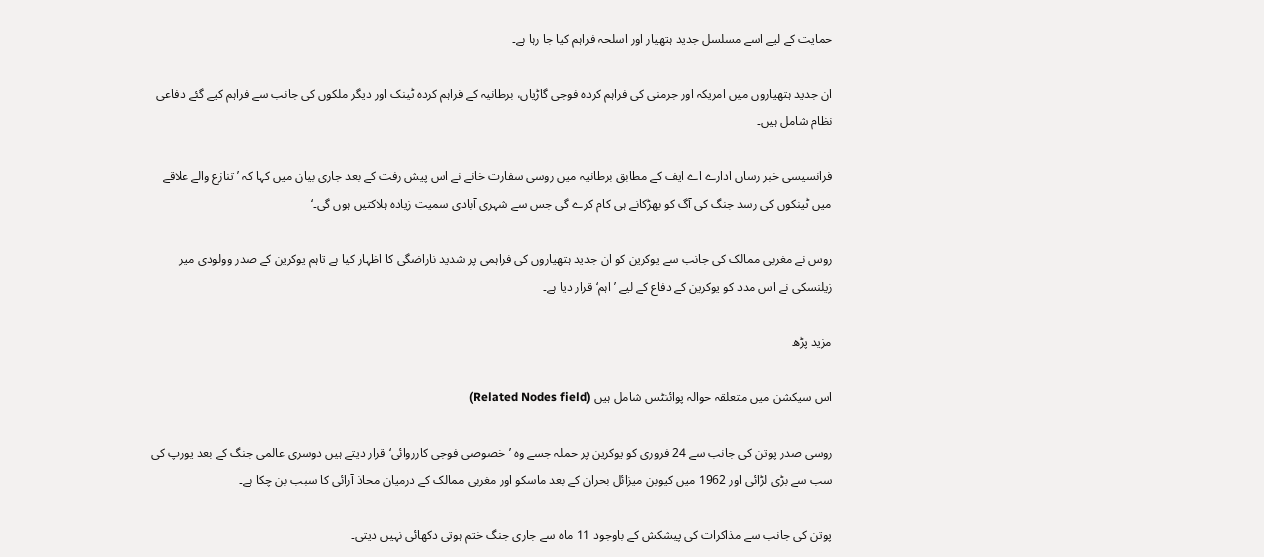حمایت کے لیے اسے مسلسل جدید ہتھیار اور اسلحہ فراہم کیا جا رہا ہے۔

ان جدید ہتھیاروں میں امریکہ اور جرمنی کی فراہم کردہ فوجی گاڑیاں، برطانیہ کے فراہم کردہ ٹینک اور دیگر ملکوں کی جانب سے فراہم کیے گئے دفاعی نظام شامل ہیں۔

فرانسیسی خبر رساں ادارے اے ایف کے مطابق برطانیہ میں روسی سفارت خانے نے اس پیش رفت کے بعد جاری بیان میں کہا کہ ’تنازع والے علاقے میں ٹینکوں کی رسد جنگ کی آگ کو بھڑکانے ہی کام کرے گی جس سے شہری آبادی سمیت زیادہ ہلاکتیں ہوں گی۔‘

روس نے مغربی ممالک کی جانب سے یوکرین کو ان جدید ہتھیاروں کی فراہمی پر شدید ناراضگی کا اظہار کیا ہے تاہم یوکرین کے صدر وولودی میر زیلنسکی نے اس مدد کو یوکرین کے دفاع کے لیے ’اہم‘ قرار دیا ہے۔

مزید پڑھ

اس سیکشن میں متعلقہ حوالہ پوائنٹس شامل ہیں (Related Nodes field)

روسی صدر پوتن کی جانب سے 24 فروری کو یوکرین پر حملہ جسے وہ ’خصوصی فوجی کارروائی‘ قرار دیتے ہیں دوسری عالمی جنگ کے بعد یورپ کی سب سے بڑی لڑائی اور 1962 میں کیوبن میزائل بحران کے بعد ماسکو اور مغربی ممالک کے درمیان محاذ آرائی کا سبب بن چکا ہے۔

پوتن کی جانب سے مذاکرات کی پیشکش کے باوجود 11 ماہ سے جاری جنگ ختم ہوتی دکھائی نہیں دیتی۔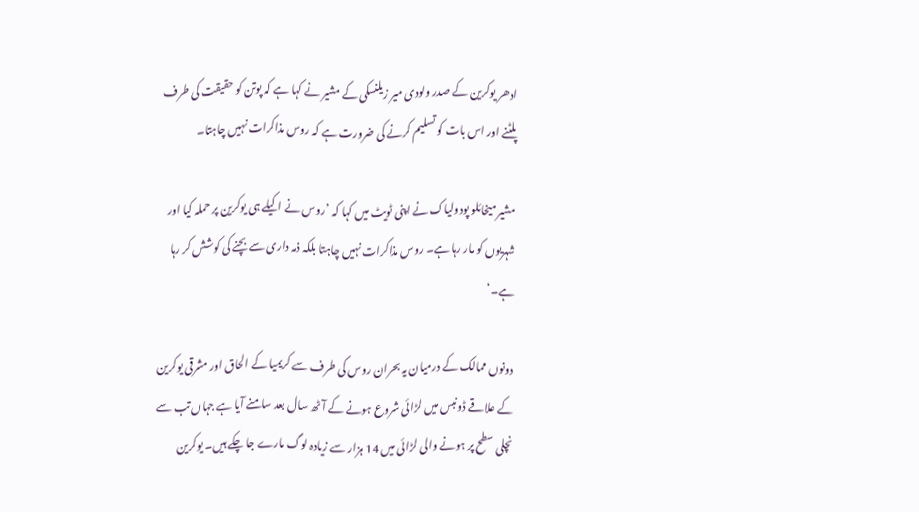ادھر یوکرین کے صدر ولودی میر زیلنسکی کے مشیر نے کہا ہے کہ پوتن کو حقیقت کی طرف پلٹنے اور اس بات کو تسلیم کرنے کی ضرورت ہے کہ روس مذاکرات نہیں چاہتا۔

مشیر میخائلو پودولیاک نے اپنی ٹویٹ میں کہا کہ ’روس نے اکیلے ہی یوکرین پر حملہ کیا اور شہریوں کو مار رہا ہے۔ روس مذاکرات نہیں چاہتا بلکہ ذمہ داری سے بچنے کی کوشش کر رہا ہے۔‘

دونوں ممالک کے درمیان یہ بحران روس کی طرف سے کریمیا کے الحاق اور مشرقی یوکرین کے علاقے ڈونبس میں لڑائی شروع ہونے کے آٹھ سال بعد سامنے آیا ہے جہاں تب سے نچلی سطح پر ہونے والی لڑائی میں 14 ہزار سے زیادہ لوگ مارے جا چکے ہیں۔ یوکرین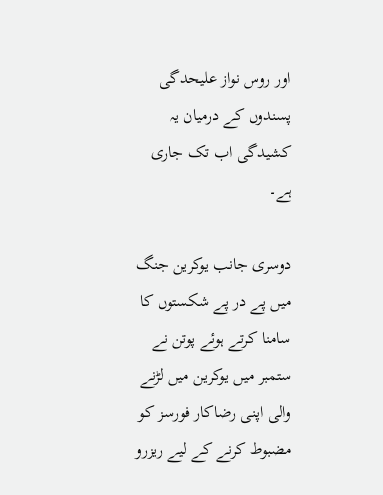اور روس نواز علیحدگی پسندوں کے درمیان یہ کشیدگی اب تک جاری ہے۔

دوسری جانب یوکرین جنگ میں پے در پے شکستوں کا سامنا کرتے ہوئے پوتن نے ستمبر میں یوکرین میں لڑنے والی اپنی رضاکار فورسز کو مضبوط کرنے کے لیے ریزرو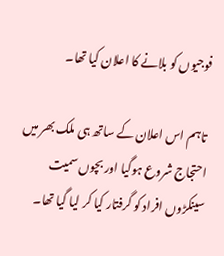فوجیوں کو بلانے کا اعلان کیا تھا۔

 تاہم اس اعلان کے ساتھ ہی ملک بھر میں احتجاج شروع ہوگیا اور بچوں سمیت سینکڑوں افراد کو گرفتار کیا کر لیا گیا تھا۔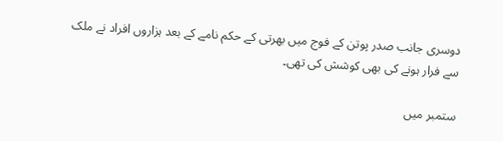دوسری جانب صدر پوتن کے فوج میں بھرتی کے حکم نامے کے بعد ہزاروں افراد نے ملک سے فرار ہونے کی بھی کوشش کی تھی۔

ستمبر میں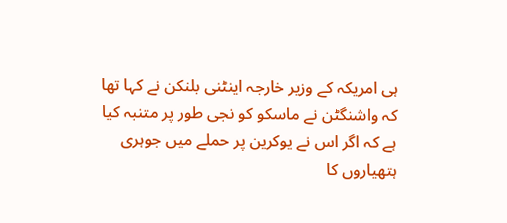ہی امریکہ کے وزیر خارجہ اینٹنی بلنکن نے کہا تھا کہ واشنگٹن نے ماسکو کو نجی طور پر متنبہ کیا ہے کہ اگر اس نے یوکرین پر حملے میں جوہری ہتھیاروں کا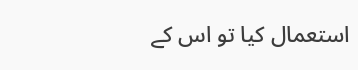استعمال کیا تو اس کے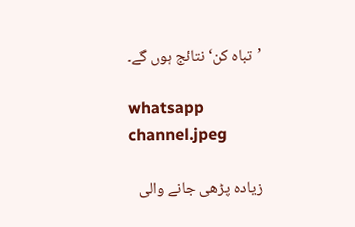’تباہ کن‘ نتائج ہوں گے۔

whatsapp channel.jpeg

زیادہ پڑھی جانے والی